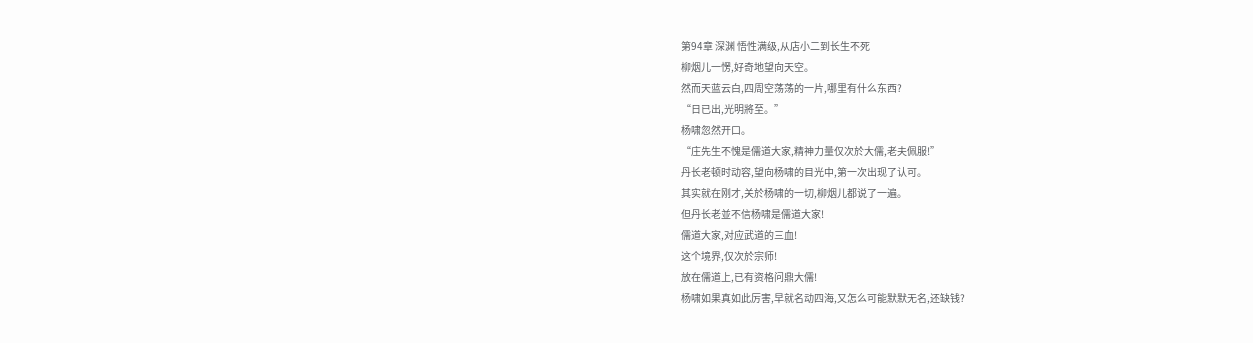第94章 深渊 悟性满级,从店小二到长生不死
柳烟儿一愣,好奇地望向天空。
然而天蓝云白,四周空荡荡的一片,哪里有什么东西?
“日已出,光明將至。”
杨啸忽然开口。
“庄先生不愧是儒道大家,精神力量仅次於大儒,老夫佩服!”
丹长老顿时动容,望向杨啸的目光中,第一次出现了认可。
其实就在刚才,关於杨啸的一切,柳烟儿都说了一遍。
但丹长老並不信杨啸是儒道大家!
儒道大家,对应武道的三血!
这个境界,仅次於宗师!
放在儒道上,已有资格问鼎大儒!
杨啸如果真如此厉害,早就名动四海,又怎么可能默默无名,还缺钱?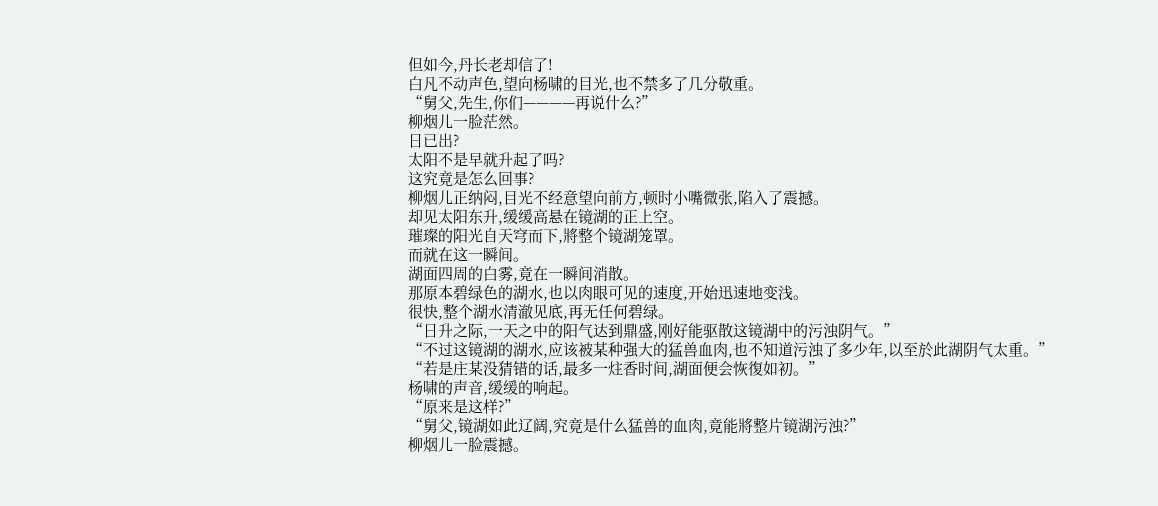但如今,丹长老却信了!
白凡不动声色,望向杨啸的目光,也不禁多了几分敬重。
“舅父,先生,你们————再说什么?”
柳烟儿一脸茫然。
日已出?
太阳不是早就升起了吗?
这究竟是怎么回事?
柳烟儿正纳闷,目光不经意望向前方,顿时小嘴微张,陷入了震撼。
却见太阳东升,缓缓高悬在镜湖的正上空。
璀璨的阳光自天穹而下,將整个镜湖笼罩。
而就在这一瞬间。
湖面四周的白雾,竟在一瞬间消散。
那原本碧绿色的湖水,也以肉眼可见的速度,开始迅速地变浅。
很快,整个湖水清澈见底,再无任何碧绿。
“日升之际,一天之中的阳气达到鼎盛,刚好能驱散这镜湖中的污浊阴气。”
“不过这镜湖的湖水,应该被某种强大的猛兽血肉,也不知道污浊了多少年,以至於此湖阴气太重。”
“若是庄某没猜错的话,最多一炷香时间,湖面便会恢復如初。”
杨啸的声音,缓缓的响起。
“原来是这样?”
“舅父,镜湖如此辽阔,究竟是什么猛兽的血肉,竟能將整片镜湖污浊?”
柳烟儿一脸震撼。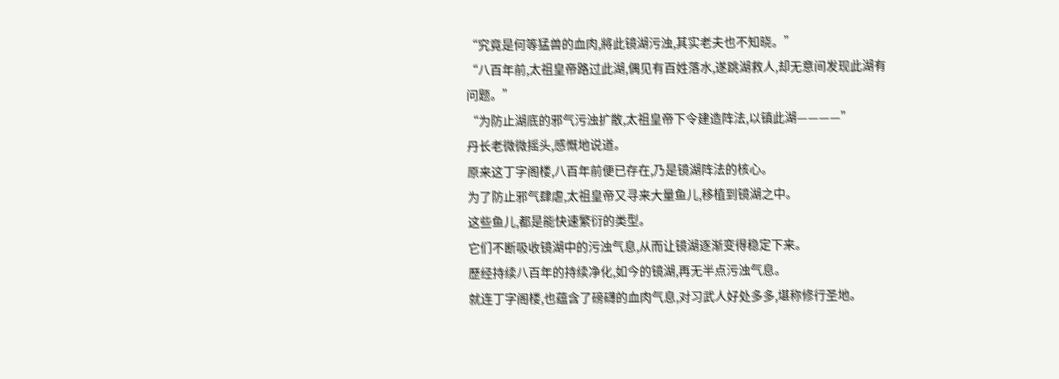“究竟是何等猛兽的血肉,將此镜湖污浊,其实老夫也不知晓。”
“八百年前,太祖皇帝路过此湖,偶见有百姓落水,遂跳湖救人,却无意间发现此湖有问题。”
“为防止湖底的邪气污浊扩散,太祖皇帝下令建造阵法,以镇此湖————”
丹长老微微摇头,感慨地说道。
原来这丁字阁楼,八百年前便已存在,乃是镜湖阵法的核心。
为了防止邪气肆虐,太祖皇帝又寻来大量鱼儿,移植到镜湖之中。
这些鱼儿,都是能快速繁衍的类型。
它们不断吸收镜湖中的污浊气息,从而让镜湖逐渐变得稳定下来。
歷经持续八百年的持续净化,如今的镜湖,再无半点污浊气息。
就连丁字阁楼,也蕴含了磅礴的血肉气息,对习武人好处多多,堪称修行圣地。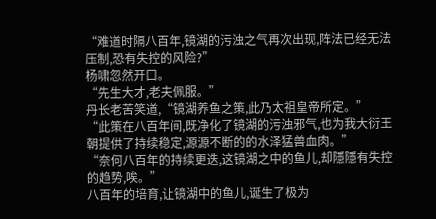“难道时隔八百年,镜湖的污浊之气再次出现,阵法已经无法压制,恐有失控的风险?”
杨啸忽然开口。
“先生大才,老夫佩服。”
丹长老苦笑道,“镜湖养鱼之策,此乃太祖皇帝所定。”
“此策在八百年间,既净化了镜湖的污浊邪气,也为我大衍王朝提供了持续稳定,源源不断的的水泽猛兽血肉。”
“奈何八百年的持续更迭,这镜湖之中的鱼儿,却隱隱有失控的趋势,唉。”
八百年的培育,让镜湖中的鱼儿,诞生了极为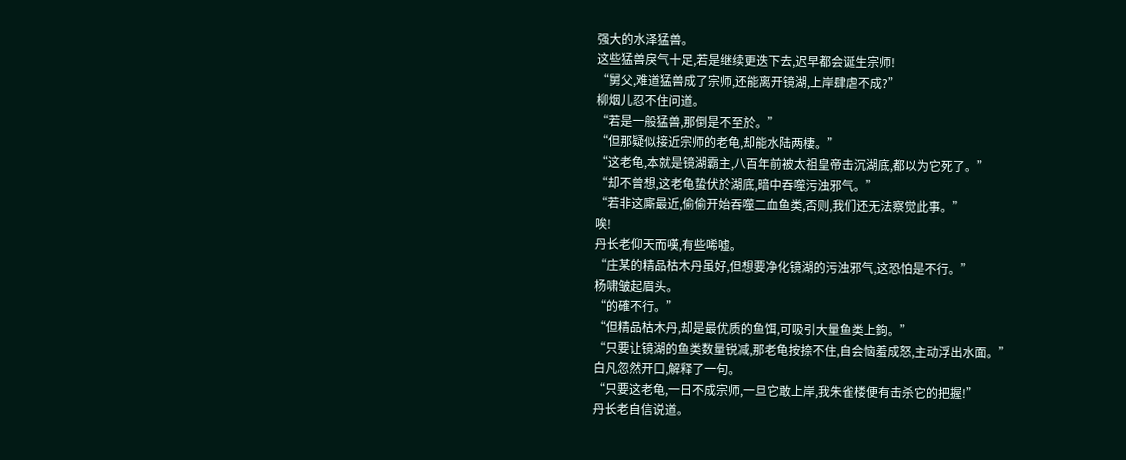强大的水泽猛兽。
这些猛兽戾气十足,若是继续更迭下去,迟早都会诞生宗师!
“舅父,难道猛兽成了宗师,还能离开镜湖,上岸肆虐不成?”
柳烟儿忍不住问道。
“若是一般猛兽,那倒是不至於。”
“但那疑似接近宗师的老龟,却能水陆两棲。”
“这老龟,本就是镜湖霸主,八百年前被太祖皇帝击沉湖底,都以为它死了。”
“却不曾想,这老龟蛰伏於湖底,暗中吞噬污浊邪气。”
“若非这廝最近,偷偷开始吞噬二血鱼类,否则,我们还无法察觉此事。”
唉!
丹长老仰天而嘆,有些唏嘘。
“庄某的精品枯木丹虽好,但想要净化镜湖的污浊邪气,这恐怕是不行。”
杨啸皱起眉头。
“的確不行。”
“但精品枯木丹,却是最优质的鱼饵,可吸引大量鱼类上鉤。”
“只要让镜湖的鱼类数量锐减,那老龟按捺不住,自会恼羞成怒,主动浮出水面。”
白凡忽然开口,解释了一句。
“只要这老龟,一日不成宗师,一旦它敢上岸,我朱雀楼便有击杀它的把握!”
丹长老自信说道。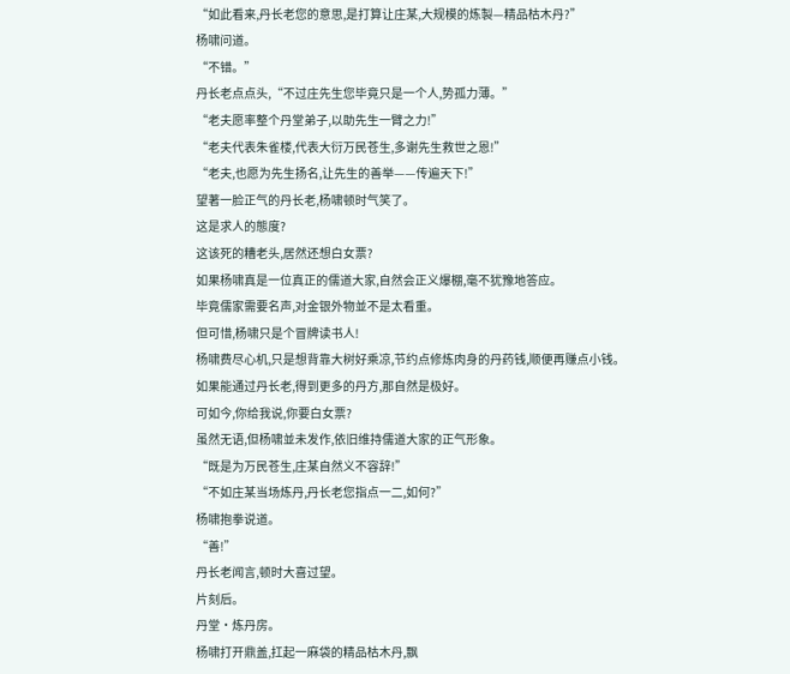“如此看来,丹长老您的意思,是打算让庄某,大规模的炼製—精品枯木丹?”
杨啸问道。
“不错。”
丹长老点点头,“不过庄先生您毕竟只是一个人,势孤力薄。”
“老夫愿率整个丹堂弟子,以助先生一臂之力!”
“老夫代表朱雀楼,代表大衍万民苍生,多谢先生救世之恩!”
“老夫,也愿为先生扬名,让先生的善举——传遍天下!”
望著一脸正气的丹长老,杨啸顿时气笑了。
这是求人的態度?
这该死的糟老头,居然还想白女票?
如果杨啸真是一位真正的儒道大家,自然会正义爆棚,毫不犹豫地答应。
毕竟儒家需要名声,对金银外物並不是太看重。
但可惜,杨啸只是个冒牌读书人!
杨啸费尽心机,只是想背靠大树好乘凉,节约点修炼肉身的丹药钱,顺便再赚点小钱。
如果能通过丹长老,得到更多的丹方,那自然是极好。
可如今,你给我说,你要白女票?
虽然无语,但杨啸並未发作,依旧维持儒道大家的正气形象。
“既是为万民苍生,庄某自然义不容辞!”
“不如庄某当场炼丹,丹长老您指点一二,如何?”
杨啸抱拳说道。
“善!”
丹长老闻言,顿时大喜过望。
片刻后。
丹堂·炼丹房。
杨啸打开鼎盖,扛起一麻袋的精品枯木丹,飘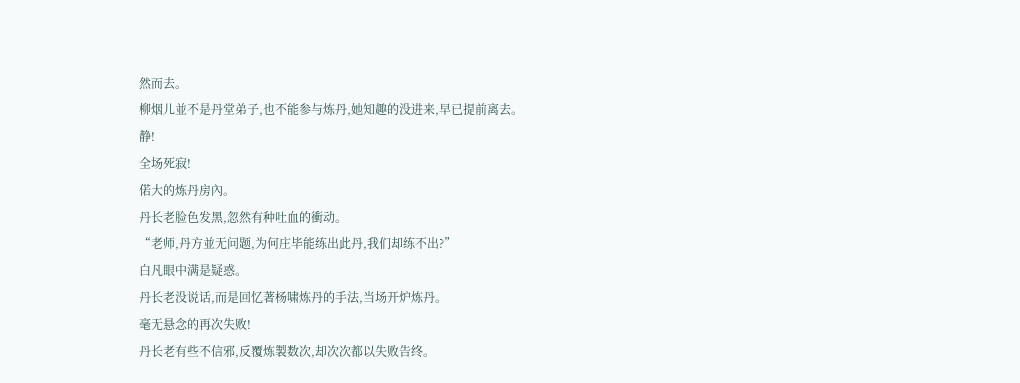然而去。
柳烟儿並不是丹堂弟子,也不能参与炼丹,她知趣的没进来,早已提前离去。
静!
全场死寂!
偌大的炼丹房內。
丹长老脸色发黑,忽然有种吐血的衝动。
“老师,丹方並无问题,为何庄毕能练出此丹,我们却练不出?”
白凡眼中满是疑惑。
丹长老没说话,而是回忆著杨啸炼丹的手法,当场开炉炼丹。
毫无悬念的再次失败!
丹长老有些不信邪,反覆炼製数次,却次次都以失败告终。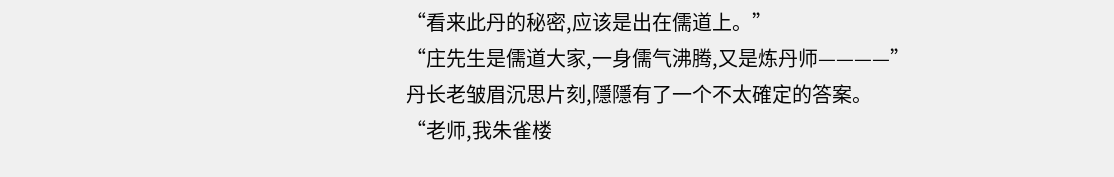“看来此丹的秘密,应该是出在儒道上。”
“庄先生是儒道大家,一身儒气沸腾,又是炼丹师————”
丹长老皱眉沉思片刻,隱隱有了一个不太確定的答案。
“老师,我朱雀楼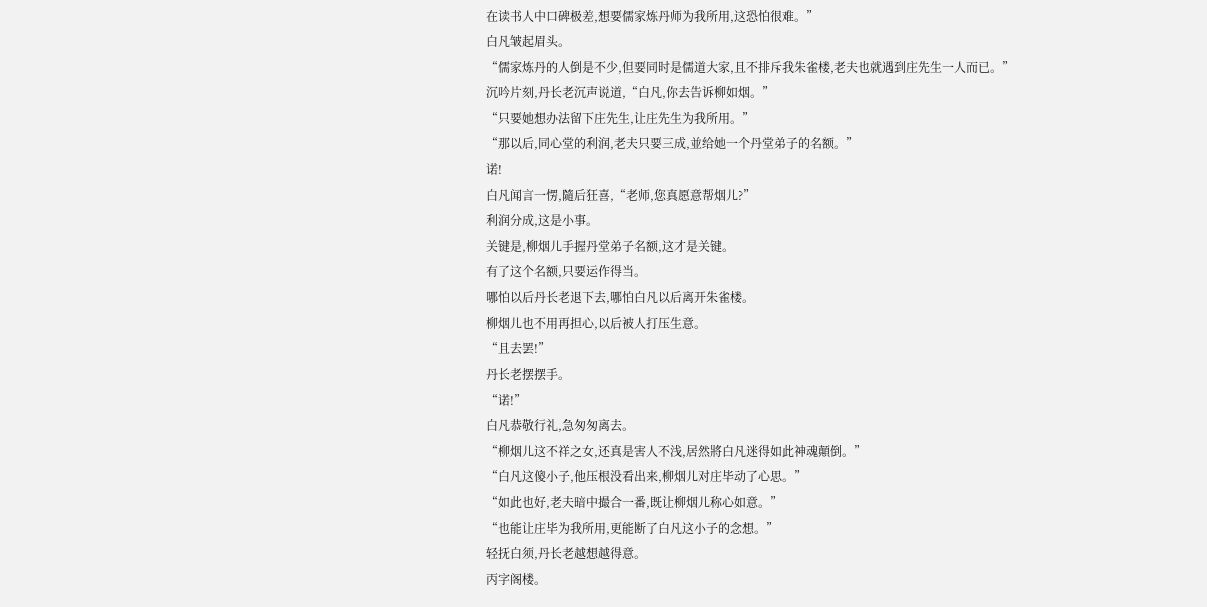在读书人中口碑极差,想要儒家炼丹师为我所用,这恐怕很难。”
白凡皱起眉头。
“儒家炼丹的人倒是不少,但要同时是儒道大家,且不排斥我朱雀楼,老夫也就遇到庄先生一人而已。”
沉吟片刻,丹长老沉声说道,“白凡,你去告诉柳如烟。”
“只要她想办法留下庄先生,让庄先生为我所用。”
“那以后,同心堂的利润,老夫只要三成,並给她一个丹堂弟子的名额。”
诺!
白凡闻言一愣,隨后狂喜,“老师,您真愿意帮烟儿?”
利润分成,这是小事。
关键是,柳烟儿手握丹堂弟子名额,这才是关键。
有了这个名额,只要运作得当。
哪怕以后丹长老退下去,哪怕白凡以后离开朱雀楼。
柳烟儿也不用再担心,以后被人打压生意。
“且去罢!”
丹长老摆摆手。
“诺!”
白凡恭敬行礼,急匆匆离去。
“柳烟儿这不祥之女,还真是害人不浅,居然將白凡迷得如此神魂顛倒。”
“白凡这傻小子,他压根没看出来,柳烟儿对庄毕动了心思。”
“如此也好,老夫暗中撮合一番,既让柳烟儿称心如意。”
“也能让庄毕为我所用,更能断了白凡这小子的念想。”
轻抚白须,丹长老越想越得意。
丙字阁楼。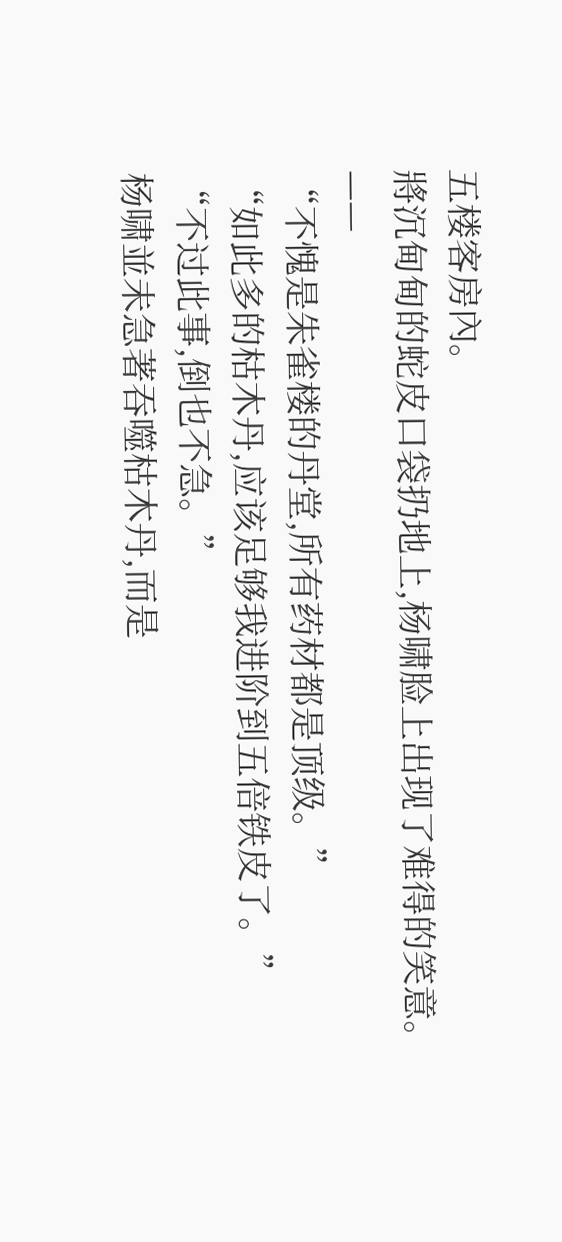五楼客房內。
將沉甸甸的蛇皮口袋扔地上,杨啸脸上出现了难得的笑意。
——
“不愧是朱雀楼的丹堂,所有药材都是顶级。”
“如此多的枯木丹,应该足够我进阶到五倍铁皮了。”
“不过此事,倒也不急。”
杨啸並未急著吞噬枯木丹,而是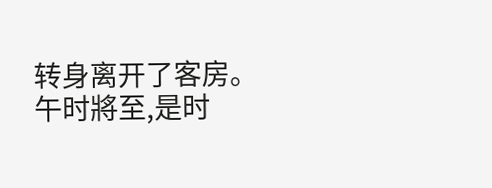转身离开了客房。
午时將至,是时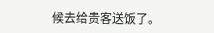候去给贵客送饭了。